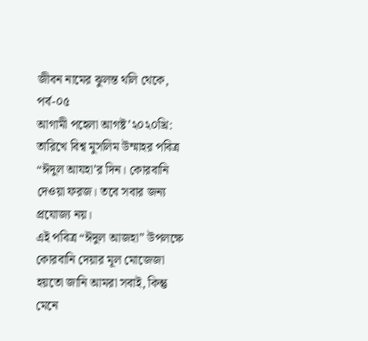জীবন নামের ঝুলন্ত থলি থেকে, পর্ব-০৫
আগামী পহেলা আগষ্ট’২০২০খ্রি: তারিখে বিশ্ব মুসলিম উম্মাহর পবিত্র “ঈদুল আযহা’র দিন। কোরবানি দেওয়া ফরজ। তবে সবার জন্য প্রযোজ্য নয়।
এই পবিত্র “ঈদুল আজহা” উপলক্ষে কোরবানি দেয়ার মূল মোজেজা হয়তো জানি আমরা সবাই, কিন্তু মেনে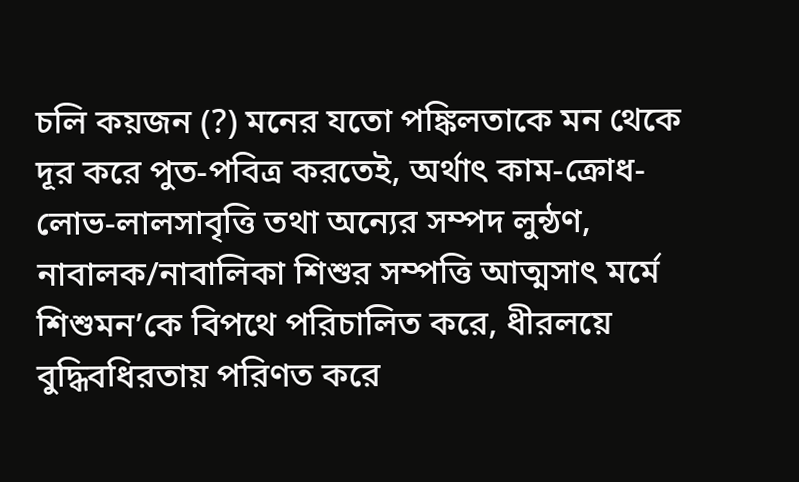চলি কয়জন (?) মনের যতো পঙ্কিলতাকে মন থেকে দূর করে পুত-পবিত্র করতেই, অর্থাৎ কাম-ক্রোধ-লোভ-লালসাবৃত্তি তথা অন্যের সম্পদ লুন্ঠণ, নাবালক/নাবালিকা শিশুর সম্পত্তি আত্মসাৎ মর্মে শিশুমন’কে বিপথে পরিচালিত করে, ধীরলয়ে বুদ্ধিবধিরতায় পরিণত করে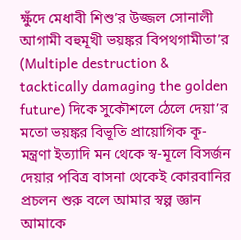ক্ষুঁদে মেধাবী শিশু’র উজ্জল সোনালী আগামী বহুমূখী ভয়ঙ্কর বিপথগামীতা’র (Multiple destruction & tacktically damaging the golden future) দিকে সুকৌশলে ঠেলে দেয়া’র মতো ভয়ঙ্কর বিভূতি প্রায়োগিক কূ-মন্ত্রণা ইত্যাদি মন থেকে স্ব-মূলে বিসর্জন দেয়ার পবিত্র বাসনা থেকেই কোরবানির প্রচলন শুরু বলে আমার স্বল্প জ্ঞান আমাকে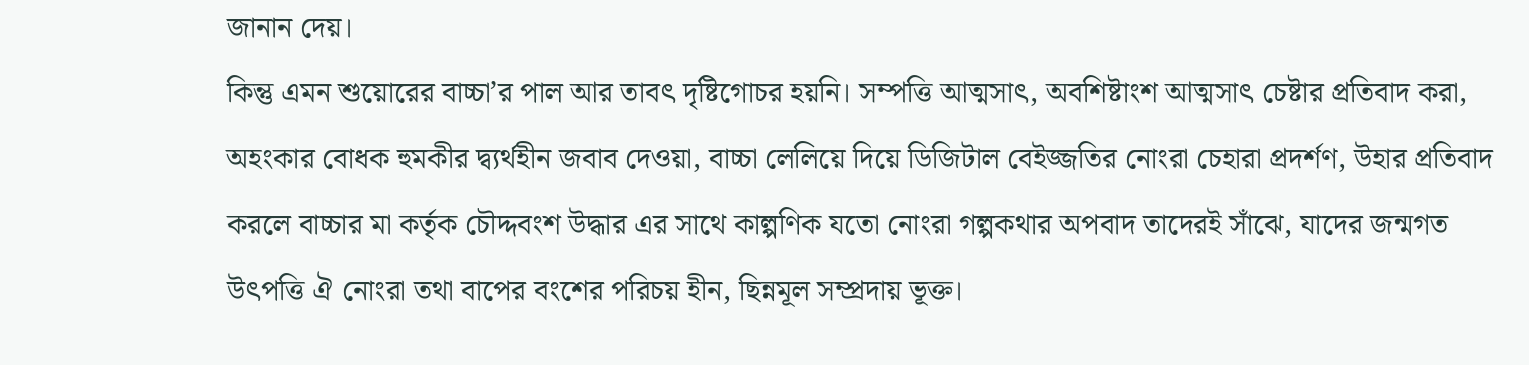জানান দেয়।
কিন্তু এমন শুয়োরের বাচ্চা’র পাল আর তাবৎ দৃষ্টিগোচর হয়নি। সম্পত্তি আত্মসাৎ, অবশিষ্টাংশ আত্মসাৎ চেষ্টার প্রতিবাদ করা, অহংকার বোধক হুমকীর দ্ব্যর্থহীন জবাব দেওয়া, বাচ্চা লেলিয়ে দিয়ে ডিজিটাল বেইজ্জতির নোংরা চেহারা প্রদর্শণ, উহার প্রতিবাদ করলে বাচ্চার মা কর্তৃক চৌদ্দবংশ উদ্ধার এর সাথে কাল্পণিক যতো নোংরা গল্পকথার অপবাদ তাদেরই সাঁঝে, যাদের জন্মগত উৎপত্তি ঐ নোংরা তথা বাপের বংশের পরিচয় হীন, ছিন্নমূল সম্প্রদায় ভূক্ত।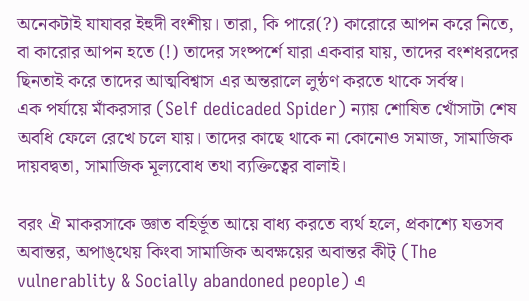অনেকটাই যাযাবর ইহুদী বংশীয়। তারা, কি পারে(?) কারোরে আপন করে নিতে, বা কারোর আপন হতে (!) তাদের সংষ্পর্শে যারা একবার যায়, তাদের বংশধরদের ছিনতাই করে তাদের আত্মবিশ্বাস এর অন্তরালে লুন্ঠণ করতে থাকে সর্বস্ব।
এক পর্যায়ে মাঁকরসার (Self dedicaded Spider) ন্যায় শোষিত খোঁসাটা শেষ অবধি ফেলে রেখে চলে যায়। তাদের কাছে থাকে না কোনোও সমাজ, সামাজিক দায়বদ্বতা, সামাজিক মূল্যবোধ তথা ব্যক্তিত্বের বালাই।

বরং ঐ মাকরসাকে জ্ঞাত বহির্ভূত আয়ে বাধ্য করতে ব্যর্থ হলে, প্রকাশ্যে যত্তসব অবান্তর, অপাঙ্থেয় কিংবা সামাজিক অবক্ষয়ের অবান্তর কীট্ (The vulnerablity & Socially abandoned people) এ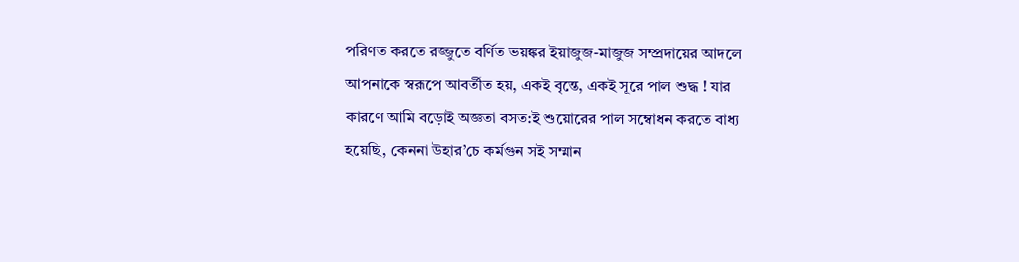পরিণত করতে রজ্জুতে বর্ণিত ভয়ঙ্কর ইয়াজুজ-মাজুজ সম্প্রদায়ের আদলে আপনাকে স্বরূপে আবর্তীত হয়, একই বৃন্তে, একই সূরে পাল শুদ্ধ ! যার কারণে আমি বড়োই অজ্ঞতা বসত:ই শুয়োরের পাল সম্বোধন করতে বাধ্য হয়েছি, কেননা উহার’চে কর্মগুন সই সম্মান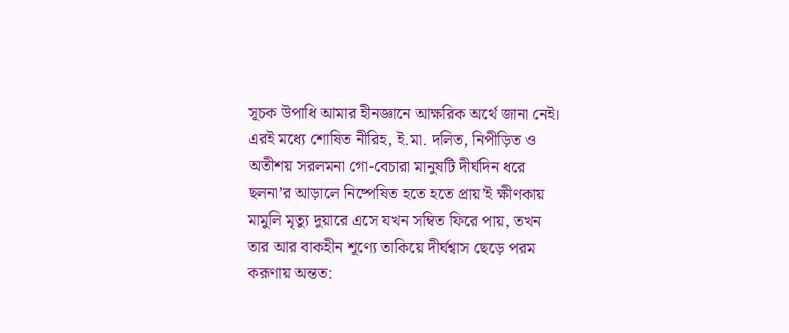সূচক উপাধি আমার হীনজ্ঞানে আক্ষরিক অর্থে জানা নেই।
এরই মধ্যে শোষিত নীরিহ, ই.মা. দলিত, নিপীড়িত ও অতীশয় সরলমনা গো-বেচারা মানুষটি দীর্ঘদিন ধরে ছলনা’র আড়ালে নিষ্পেষিত হতে হতে প্রায়’ই ক্ষীণকায় মামুলি মৃত্যু দুয়ারে এসে যখন সম্বিত ফিরে পায়, তখন তার আর বাকহীন শূণ্যে তাকিয়ে দীর্ঘশ্বাস ছেড়ে পরম করূণায় অন্তত: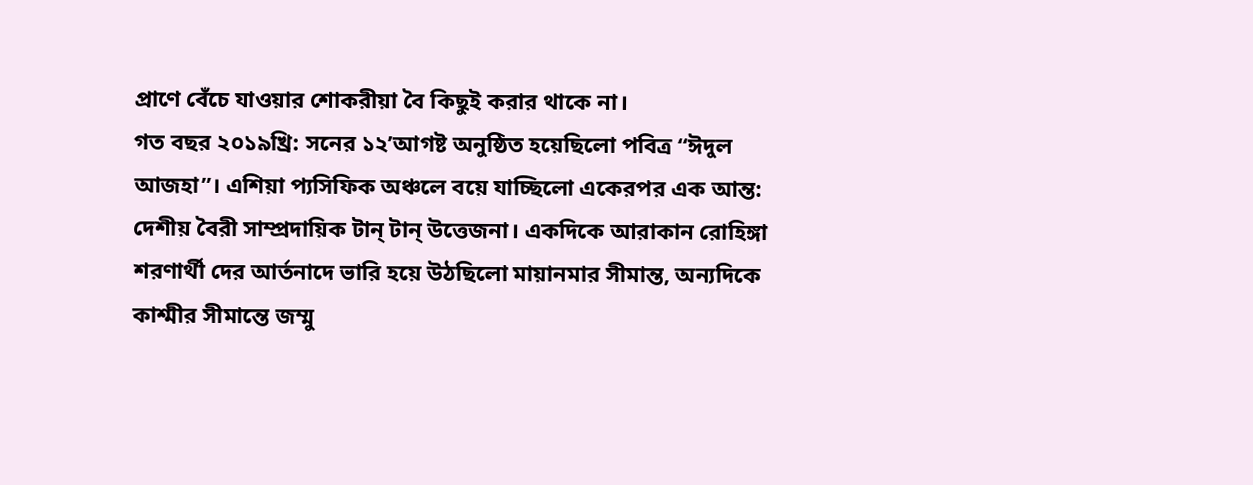প্রাণে বেঁচে যাওয়ার শোকরীয়া বৈ কিছুই করার থাকে না।
গত বছর ২০১৯খ্রি: সনের ১২’আগষ্ট অনুষ্ঠিত হয়েছিলো পবিত্র “ঈদুল আজহা”। এশিয়া প্যসিফিক অঞ্চলে বয়ে যাচ্ছিলো একেরপর এক আন্ত: দেশীয় বৈরী সাম্প্রদায়িক টান্ টান্ উত্তেজনা। একদিকে আরাকান রোহিঙ্গা শরণার্থী দের আর্তনাদে ভারি হয়ে উঠছিলো মায়ানমার সীমান্ত, অন্যদিকে কাশ্মীর সীমান্তে জম্মু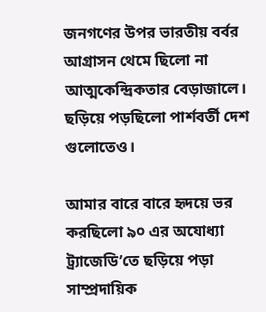জনগণের উপর ভারতীয় বর্বর আগ্রাসন থেমে ছিলো না আত্মকেন্দ্রিকতার বেড়াজালে। ছড়িয়ে পড়ছিলো পার্শবর্তী দেশ গুলোতেও।

আমার বারে বারে হৃদয়ে ভর করছিলো ৯০ এর অযোধ্যা ট্র্যাজেডি’তে ছড়িয়ে পড়া সাম্প্রদায়িক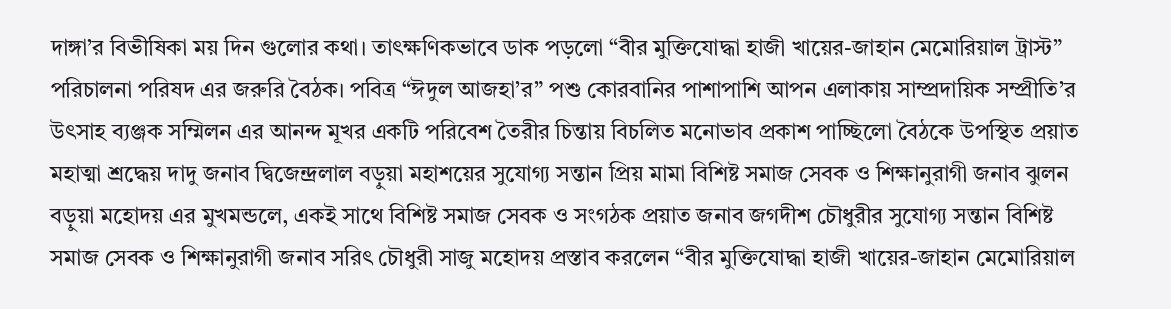দাঙ্গা’র বিভীষিকা ময় দিন গুলোর কথা। তাৎক্ষণিকভাবে ডাক পড়লো “বীর মুক্তিযোদ্ধা হাজী খায়ের-জাহান মেমোরিয়াল ট্রাস্ট” পরিচালনা পরিষদ এর জরুরি বৈঠক। পবিত্র “ঈদুল আজহা’র” পশু কোরবানির পাশাপাশি আপন এলাকায় সাম্প্রদায়িক সম্প্রীতি’র উৎসাহ ব্যঞ্জক সম্মিলন এর আনন্দ মূখর একটি পরিবেশ তৈরীর চিন্তায় বিচলিত মনোভাব প্রকাশ পাচ্ছিলো বৈঠকে উপস্থিত প্রয়াত মহাত্মা শ্রদ্ধেয় দাদু জনাব দ্বিজেন্দ্রলাল বড়ুয়া মহাশয়ের সুযোগ্য সন্তান প্রিয় মামা বিশিষ্ট সমাজ সেবক ও শিক্ষানুরাগী জনাব ঝুলন বড়ুয়া মহোদয় এর মুখমন্ডলে, একই সাথে বিশিষ্ট সমাজ সেবক ও সংগঠক প্রয়াত জনাব জগদীশ চৌধুরীর সুযোগ্য সন্তান বিশিষ্ট সমাজ সেবক ও শিক্ষানুরাগী জনাব সরিৎ চৌধুরী সাজু মহোদয় প্রস্তাব করলেন “বীর মুক্তিযোদ্ধা হাজী খায়ের-জাহান মেমোরিয়াল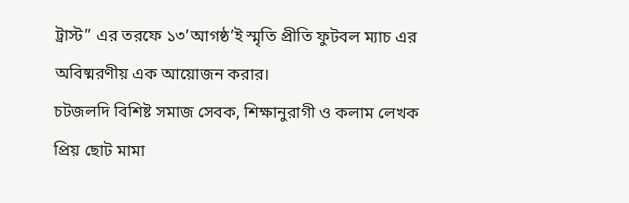ট্রাস্ট” এর তরফে ১৩’আগষ্ঠ’ই স্মৃতি প্রীতি ফুটবল ম্যাচ এর অবিষ্মরণীয় এক আয়োজন করার।
চটজলদি বিশিষ্ট সমাজ সেবক, শিক্ষানুরাগী ও কলাম লেখক প্রিয় ছোট মামা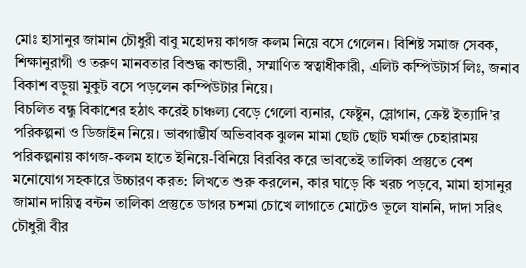মোঃ হাসানুর জামান চৌধুরী বাবু মহোদয় কাগজ কলম নিয়ে বসে গেলেন। বিশিষ্ট সমাজ সেবক, শিক্ষানুরাগী ও তরুণ মানবতার বিশুদ্ধ কান্ডারী, সম্মাণিত স্বত্বাধীকারী, এলিট কম্পিউটার্স লিঃ, জনাব বিকাশ বড়ুয়া মুকুট বসে পড়লেন কম্পিউটার নিয়ে।
বিচলিত বন্ধু বিকাশের হঠাৎ করেই চাঞ্চল্য বেড়ে গেলো ব্যনার, ফেষ্টুন, স্লোগান, ক্রেষ্ট ইত্যাদি’র পরিকল্পনা ও ডিজাইন নিয়ে। ভাবগাম্ভীর্য অভিবাবক ঝুলন মামা ছোট ছোট ঘর্মাক্ত চেহারাময় পরিকল্পনায় কাগজ-কলম হাতে ইনিয়ে-বিনিয়ে বিরবির করে ভাবতেই তালিকা প্রস্তুতে বেশ মনোযোগ সহকারে উচ্চারণ করত: লিখতে শুরু করলেন, কার ঘাড়ে কি খরচ পড়বে, মামা হাসানুর জামান দায়িত্ব বন্টন তালিকা প্রস্তুতে ডাগর চশমা চোখে লাগাতে মোটেও ভূলে যাননি, দাদা সরিৎ চৌধুরী বীর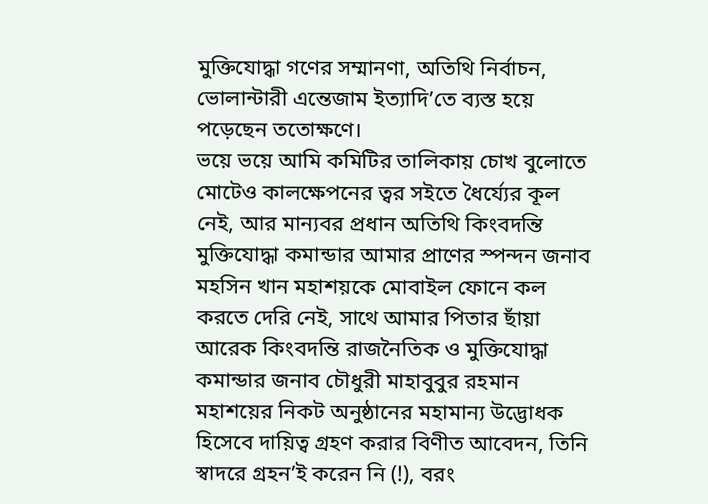মুক্তিযোদ্ধা গণের সম্মানণা, অতিথি নির্বাচন, ভোলান্টারী এন্তেজাম ইত্যাদি’তে ব্যস্ত হয়ে পড়েছেন ততোক্ষণে।
ভয়ে ভয়ে আমি কমিটির তালিকায় চোখ বুলোতে মোটেও কালক্ষেপনের ত্বর সইতে ধৈর্য্যের কূল নেই, আর মান্যবর প্রধান অতিথি কিংবদন্তি মুক্তিযোদ্ধা কমান্ডার আমার প্রাণের স্পন্দন জনাব মহসিন খান মহাশয়কে মোবাইল ফোনে কল করতে দেরি নেই, সাথে আমার পিতার ছাঁয়া আরেক কিংবদন্তি রাজনৈতিক ও মুক্তিযোদ্ধা কমান্ডার জনাব চৌধুরী মাহাবুবুর রহমান মহাশয়ের নিকট অনুষ্ঠানের মহামান্য উদ্ভোধক হিসেবে দায়িত্ব গ্রহণ করার বিণীত আবেদন, তিনি স্বাদরে গ্রহন’ই করেন নি (!), বরং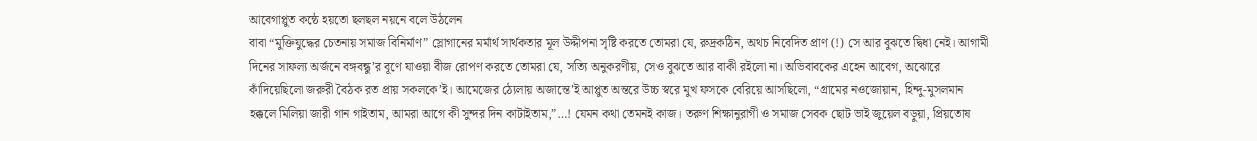আবেগাপ্লুত কন্ঠে হয়তো ছলছল নয়নে বলে উঠলেন
বাবা “মুক্তিযুদ্ধের চেতনায় সমাজ বিনির্মাণ” স্লোগানের মর্মার্থ সার্থকতার মূল উদ্দীপনা সৃষ্টি করতে তোমরা যে, রুদ্রকঠিন, অথচ নিবেদিত প্রাণ (!) সে আর বুঝতে দ্বিধা নেই। আগামী দিনের সাফল্য অর্জনে বঙ্গবন্ধু’র বূণে যাওয়া বীজ রোপণ করতে তোমরা যে, সত্যি অনুকরণীয়, সেও বুঝতে আর বাকী রইলো না। অভিবাবকের এহেন আবেগ, অঝোরে কাঁদিয়েছিলো জরুরী বৈঠক রত প্রায় সকলকে’ই। আমেজের ঠ্যেলায় অজান্তে’ই আপ্লুত অন্তরে উচ্চ স্বরে মুখ ফসকে বেরিয়ে আসছিলো, “গ্রামের নওজোয়ান, হিন্দু-মুসলমান হক্কলে মিলিয়া জারী গান গাইতাম, আমরা আগে কী সুন্দর দিন কাটাইতাম,”…! যেমন কথা তেমনই কাজ। তরুণ শিক্ষানুরাগী ও সমাজ সেবক ছোট ভাই জুয়েল বড়ুয়া, প্রিয়তোষ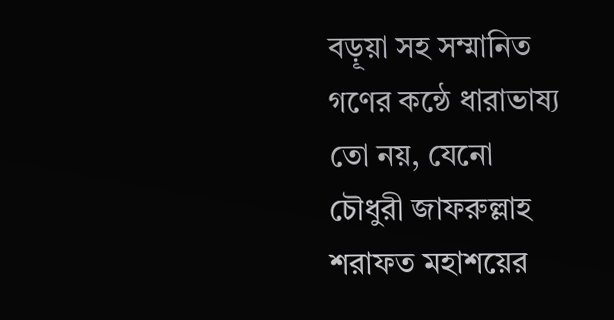বড়ূয়া সহ সম্মানিত গণের কন্ঠে ধারাভাষ্য তো নয়, যেনো চৌধুরী জাফরুল্লাহ শরাফত মহাশয়ের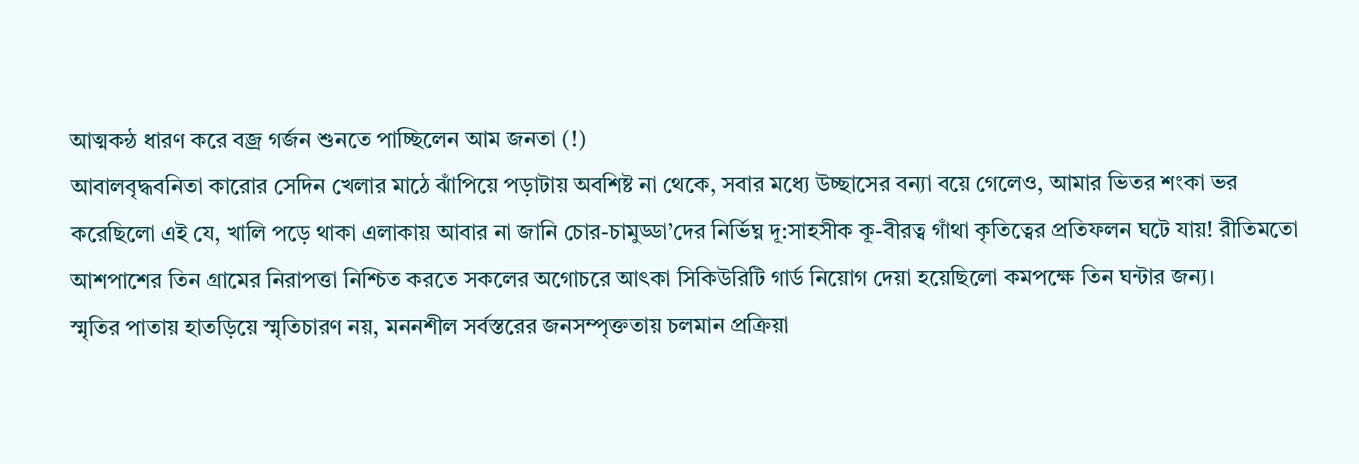আত্মকন্ঠ ধারণ করে বজ্র গর্জন শুনতে পাচ্ছিলেন আম জনতা (!)
আবালবৃদ্ধবনিতা কারোর সেদিন খেলার মাঠে ঝাঁপিয়ে পড়াটায় অবশিষ্ট না থেকে, সবার মধ্যে উচ্ছাসের বন্যা বয়ে গেলেও, আমার ভিতর শংকা ভর করেছিলো এই যে, খালি পড়ে থাকা এলাকায় আবার না জানি চোর-চামুড্ডা’দের নির্ভিঘ্ন দূ:সাহসীক কূ-বীরত্ব গাঁথা কৃতিত্বের প্রতিফলন ঘটে যায়! রীতিমতো আশপাশের তিন গ্রামের নিরাপত্তা নিশ্চিত করতে সকলের অগোচরে আৎকা সিকিউরিটি গার্ড নিয়োগ দেয়া হয়েছিলো কমপক্ষে তিন ঘন্টার জন্য।
স্মৃতির পাতায় হাতড়িয়ে স্মৃতিচারণ নয়, মননশীল সর্বস্তরের জনসম্পৃক্ততায় চলমান প্রক্রিয়া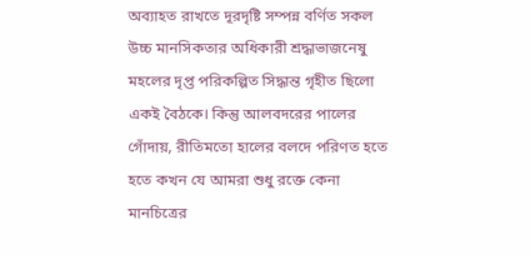অব্যাহত রাখতে দূরদৃষ্টি সম্পন্ন বর্ণিত সকল উচ্চ মানসিকতার অধিকারী শ্রদ্ধাভাজনেষু মহলের দৃপ্ত পরিকল্পিত সিদ্ধান্ত গৃহীত ছিলো একই বৈঠকে। কিন্তু আলবদরের পালের গোঁদায়, রীতিমতো হালের বলদে পরিণত হতে হতে কখন যে আমরা শুধু রক্তে কেনা মানচিত্রের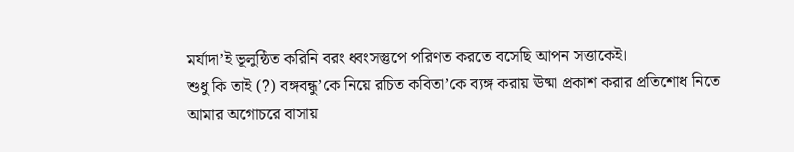মর্যাদা’ই ভূলুন্ঠিত করিনি বরং ধ্বংসস্তুপে পরিণত করতে বসেছি আপন সত্তাকেই।
শুধু কি তাই (?) বঙ্গবন্ধু’কে নিয়ে রচিত কবিতা’কে ব্যঙ্গ করায় ঊষ্মা প্রকাশ করার প্রতিশোধ নিতে আমার অগোচরে বাসায়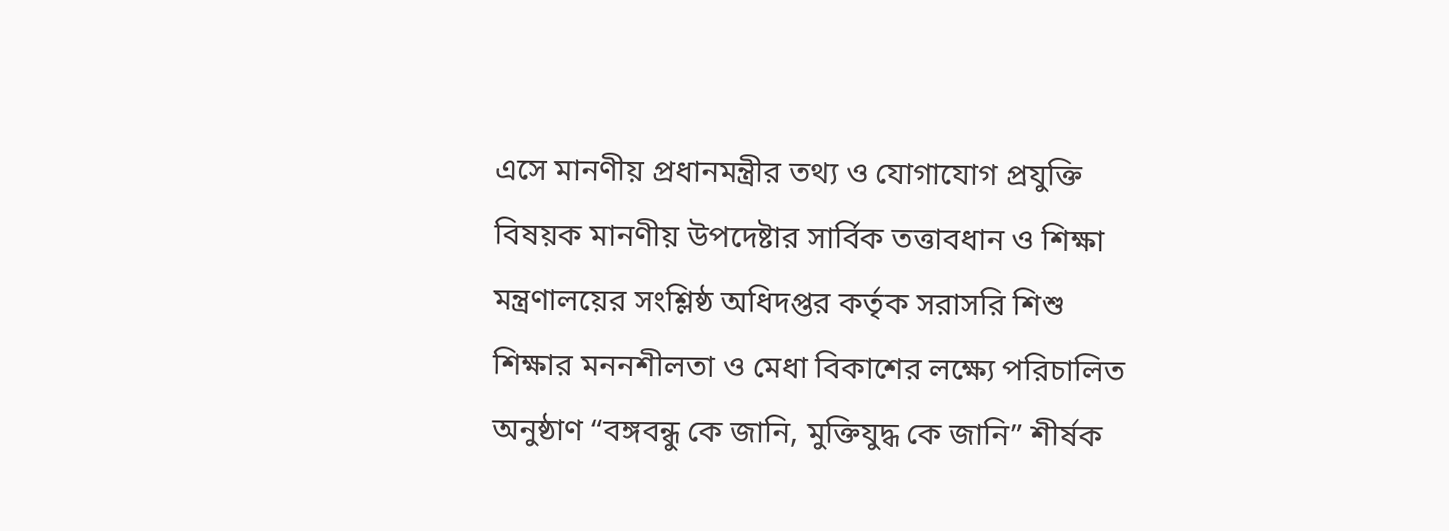এসে মানণীয় প্রধানমন্ত্রীর তথ্য ও যোগাযোগ প্রযুক্তি বিষয়ক মানণীয় উপদেষ্টার সার্বিক তত্তাবধান ও শিক্ষা মন্ত্রণালয়ের সংশ্লিষ্ঠ অধিদপ্তর কর্তৃক সরাসরি শিশু শিক্ষার মননশীলতা ও মেধা বিকাশের লক্ষ্যে পরিচালিত অনুষ্ঠাণ “বঙ্গবন্ধু কে জানি, মুক্তিযুদ্ধ কে জানি” শীর্ষক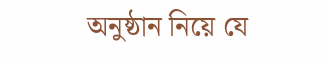অনুষ্ঠান নিয়ে যে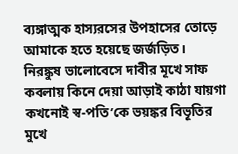ব্যঙ্গাত্মক হাস্যরসের উপহাসের তোড়ে আমাকে হতে হয়েছে জর্জড়িত।
নিরঙ্কুষ ভালোবেসে দাবীর মূখে সাফ কবলায় কিনে দেয়া আড়াই কাঠা যায়গা কখনোই স্ব-পতি’কে ভয়ঙ্কর বিভূতির মুখে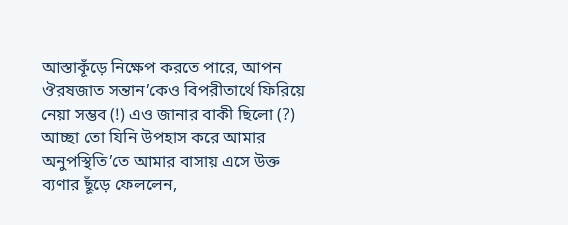আস্তাকূঁড়ে নিক্ষেপ করতে পারে, আপন ঔরষজাত সন্তান’কেও বিপরীতার্থে ফিরিয়ে নেয়া সম্ভব (!) এও জানার বাকী ছিলো (?) আচ্ছা তো যিনি উপহাস করে আমার অনুপস্থিতি’তে আমার বাসায় এসে উক্ত ব্যণার ছূঁড়ে ফেললেন,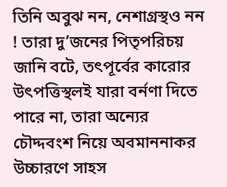তিনি অবুঝ নন, নেশাগ্রস্থও নন ! তারা দু’জনের পিতৃপরিচয় জানি বটে, তৎপূর্বের কারোর উৎপত্তিস্থলই যারা বর্নণা দিতে পারে না, তারা অন্যের চৌদ্দবংশ নিয়ে অবমাননাকর উচ্চারণে সাহস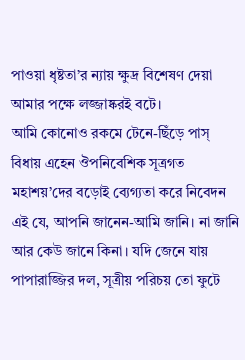পাওয়া ধৃষ্টতা’র ন্যায় ক্ষুদ্র বিশেষণ দেয়া আমার পক্ষে লজ্জাষ্করই বটে।
আমি কোনোও রকমে টেনে-ছিঁড়ে পাস্ বিধায় এহেন ঔপনিবেশিক সূত্রগত মহাশয়’দের বড়োই ব্যেগ্যতা করে নিবেদন এই যে, আপনি জানেন-আমি জানি। না জানি আর কেউ জানে কিনা। যদি জেনে যায় পাপারাজ্জির দল, সূত্রীয় পরিচয় তো ফুটে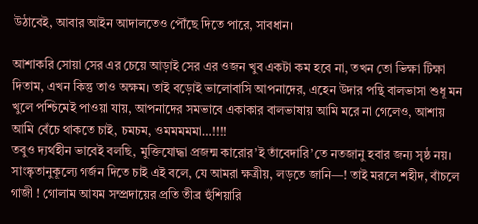উঠাবেই, আবার আইন আদালতেও পৌঁছে দিতে পারে, সাবধান।

আশাকরি সোয়া সের এর চেয়ে আড়াই সের এর ওজন খুব একটা কম হবে না, তখন তো ভিক্ষা টিক্ষা দিতাম, এখন কিন্তু তাও অক্ষম। তাই বড়োই ভালোবাসি আপনাদের, এহেন উদার পন্থি বালভাসা শুধূ মন খুলে পশ্চিমেই পাওয়া যায়, আপনাদের সমভাবে একাকার বালভাষায় আমি মরে না গেলেও, আশায় আমি বেঁচে থাকতে চাই, চমচম, ওমমমমমা…!!!!
তবুও দ্যর্থহীন ভাবেই বলছি, মুক্তিযোদ্ধা প্রজন্ম কারোর’ই তাঁবেদারি’তে নতজানু হবার জন্য সৃষ্ঠ নয়। সাংষ্কৃতানুকূল্যে গর্জন দিতে চাই এই বলে, যে আমরা ক্ষত্রীয়, লড়তে জানি—! তাই মরলে শহীদ, বাঁচলে গাজী ! গোলাম আযম সম্প্রদায়ের প্রতি তীব্র হুঁশিয়ারি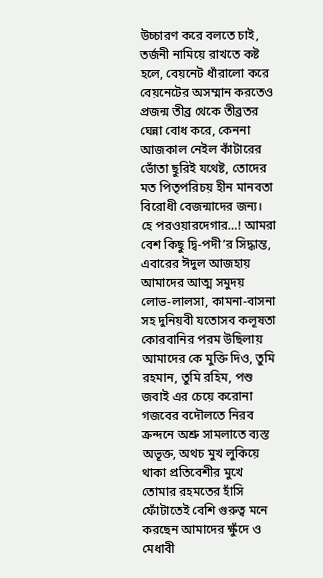উচ্চারণ করে বলতে চাই, তর্জনী নামিয়ে রাখতে কষ্ট হলে, বেয়নেট ধাঁরালো করে বেয়নেটের অসম্মান করতেও প্রজন্ম তীব্র থেকে তীব্রতর ঘেন্না বোধ করে, কেননা আজকাল নেইল কাঁটারের ভোঁতা ছুরিই যথেষ্ট, তোদের মত পিতৃপরিচয় হীন মানবতা বিরোধী বেজন্মাদের জন্য।
হে পরওয়ারদেগার…! আমরা বেশ কিছু দ্বি-পদী’র সিদ্ধান্ত, এবারের ঈদুল আজহায় আমাদের আত্ম সমুদয় লোভ-লালসা, কামনা-বাসনা সহ দুনিয়বী যতোসব কলূষতা কোরবানির পরম উছিলায় আমাদের কে মুক্তি দিও, তুমি রহমান, তুমি রহিম, পশু জবাই এর চেয়ে করোনা গজবের বদৌলতে নিরব ক্রন্দনে অশ্রু সামলাতে ব্যস্ত অভূক্ত, অথচ মুখ লুকিয়ে থাকা প্রতিবেশীর মুখে তোমার রহমতের হাঁসি ফোঁটাতেই বেশি গুরুত্ব মনে করছেন আমাদের ক্ষুঁদে ও মেধাবী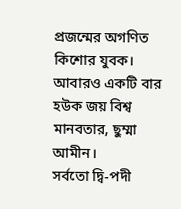প্রজন্মের অগণিত কিশোর যুবক। আবারও একটি বার হউক জয় বিশ্ব মানবতার, ছুম্মা আমীন।
সর্বতো দ্বি-পদী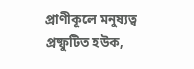প্রাণীকূলে মনুষ্যত্ব প্রষ্ফুটিত হউক,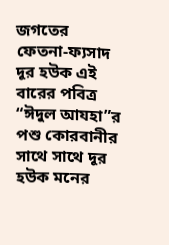জগতের ফেতনা-ফ্যসাদ দূর হউক এই বারের পবিত্র “ঈদুল আযহা”র পশু কোরবানীর সাথে সাথে দূর হউক মনের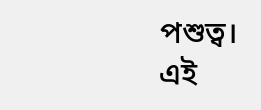পশুত্ব। এই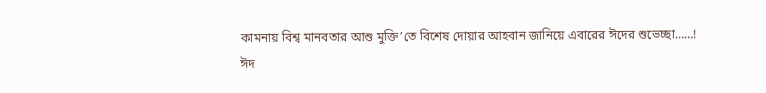কামনায় বিশ্ব মানবতার আশু মুক্তি’তে বিশেষ দোয়ার আহবান জানিয়ে এবারের ঈদের শুভেচ্ছা……!
ঈদ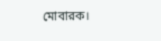মোবারক।